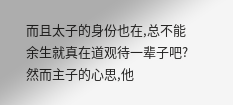而且太子的身份也在,总不能余生就真在道观待一辈子吧?
然而主子的心思,他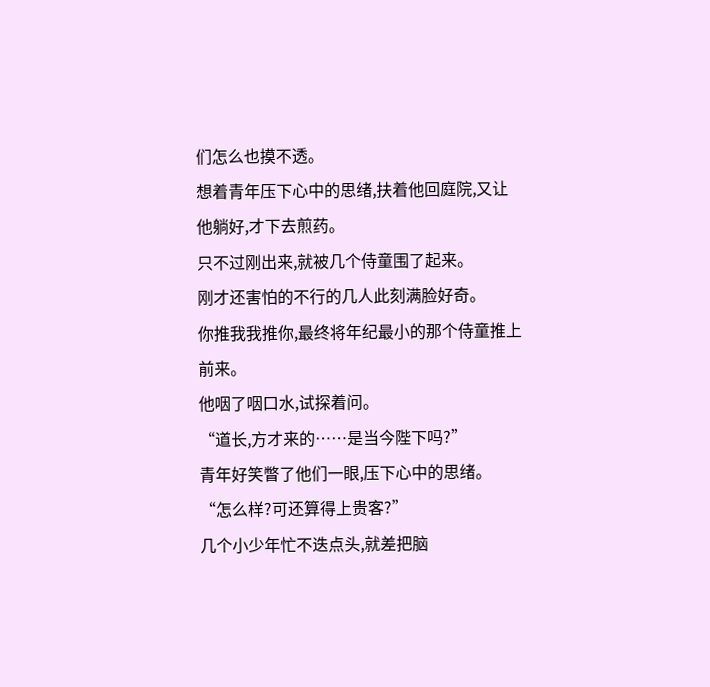们怎么也摸不透。
想着青年压下心中的思绪,扶着他回庭院,又让他躺好,才下去煎药。
只不过刚出来,就被几个侍童围了起来。
刚才还害怕的不行的几人此刻满脸好奇。
你推我我推你,最终将年纪最小的那个侍童推上前来。
他咽了咽口水,试探着问。
“道长,方才来的……是当今陛下吗?”
青年好笑瞥了他们一眼,压下心中的思绪。
“怎么样?可还算得上贵客?”
几个小少年忙不迭点头,就差把脑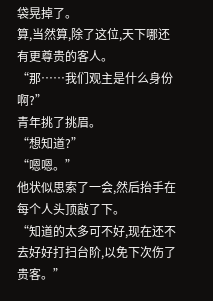袋晃掉了。
算,当然算,除了这位,天下哪还有更尊贵的客人。
“那……我们观主是什么身份啊?”
青年挑了挑眉。
“想知道?”
“嗯嗯。”
他状似思索了一会,然后抬手在每个人头顶敲了下。
“知道的太多可不好,现在还不去好好打扫台阶,以免下次伤了贵客。”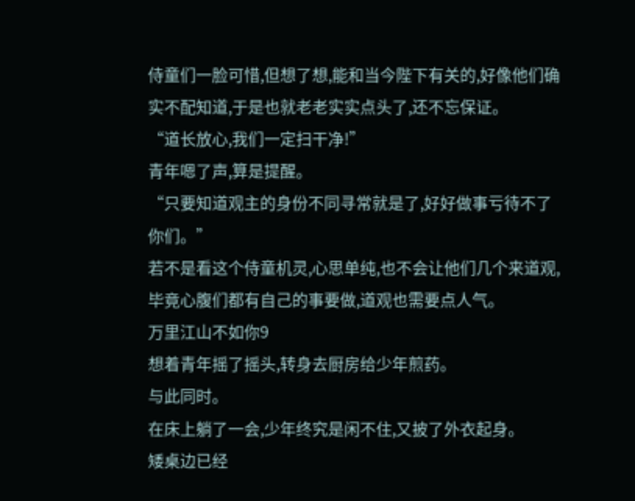侍童们一脸可惜,但想了想,能和当今陛下有关的,好像他们确实不配知道,于是也就老老实实点头了,还不忘保证。
“道长放心,我们一定扫干净!”
青年嗯了声,算是提醒。
“只要知道观主的身份不同寻常就是了,好好做事亏待不了你们。”
若不是看这个侍童机灵,心思单纯,也不会让他们几个来道观,毕竟心腹们都有自己的事要做,道观也需要点人气。
万里江山不如你9
想着青年摇了摇头,转身去厨房给少年煎药。
与此同时。
在床上躺了一会,少年终究是闲不住,又披了外衣起身。
矮桌边已经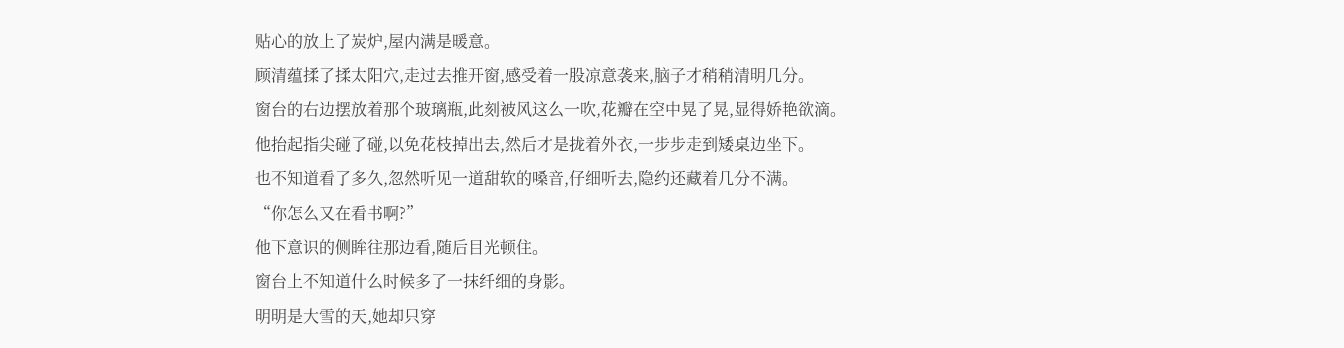贴心的放上了炭炉,屋内满是暖意。
顾清蕴揉了揉太阳穴,走过去推开窗,感受着一股凉意袭来,脑子才稍稍清明几分。
窗台的右边摆放着那个玻璃瓶,此刻被风这么一吹,花瓣在空中晃了晃,显得娇艳欲滴。
他抬起指尖碰了碰,以免花枝掉出去,然后才是拢着外衣,一步步走到矮桌边坐下。
也不知道看了多久,忽然听见一道甜软的嗓音,仔细听去,隐约还藏着几分不满。
“你怎么又在看书啊?”
他下意识的侧眸往那边看,随后目光顿住。
窗台上不知道什么时候多了一抹纤细的身影。
明明是大雪的天,她却只穿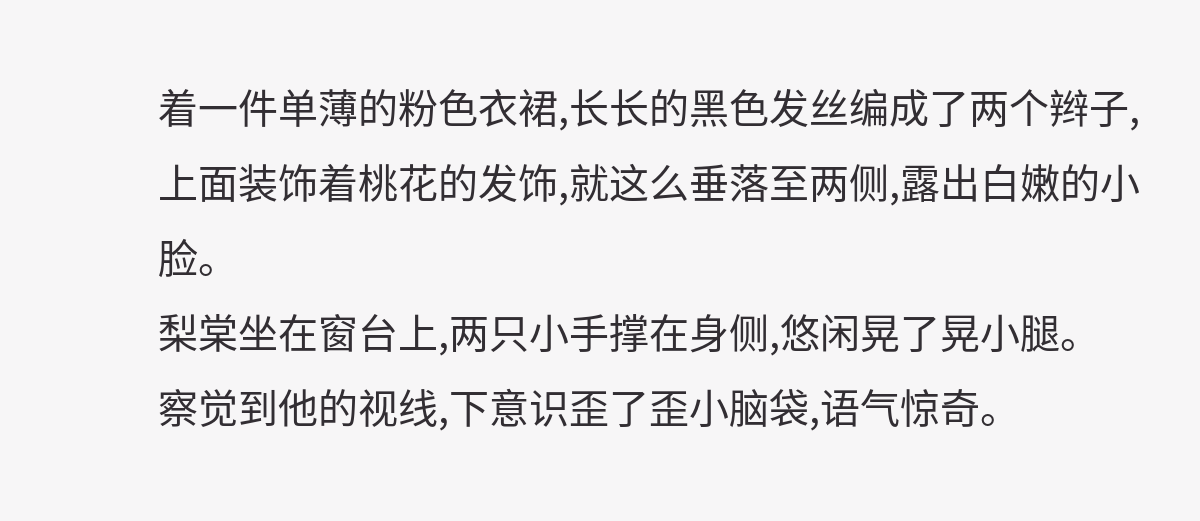着一件单薄的粉色衣裙,长长的黑色发丝编成了两个辫子,上面装饰着桃花的发饰,就这么垂落至两侧,露出白嫩的小脸。
梨棠坐在窗台上,两只小手撑在身侧,悠闲晃了晃小腿。
察觉到他的视线,下意识歪了歪小脑袋,语气惊奇。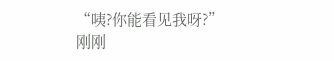“咦?你能看见我呀?”
刚刚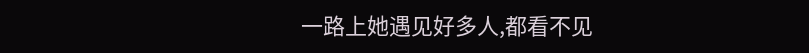一路上她遇见好多人,都看不见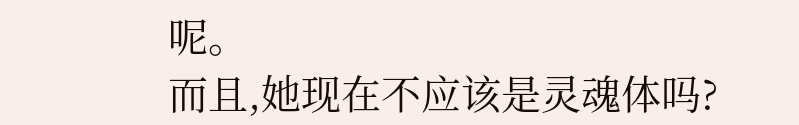呢。
而且,她现在不应该是灵魂体吗?